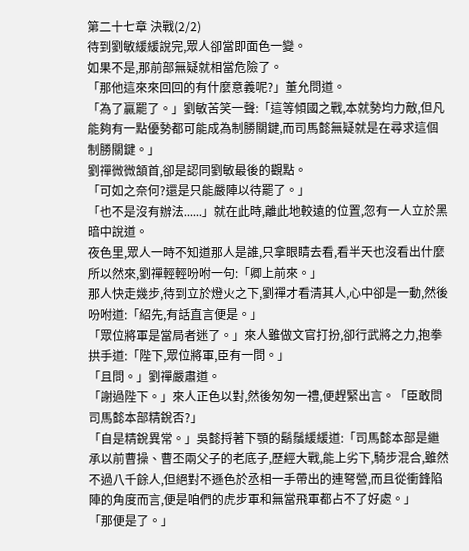第二十七章 決戰(2/2)
待到劉敏緩緩說完,眾人卻當即面色一變。
如果不是,那前部無疑就相當危險了。
「那他這來來回回的有什麼意義呢?」董允問道。
「為了贏罷了。」劉敏苦笑一聲:「這等傾國之戰,本就勢均力敵,但凡能夠有一點優勢都可能成為制勝關鍵,而司馬懿無疑就是在尋求這個制勝關鍵。」
劉禪微微頷首,卻是認同劉敏最後的觀點。
「可如之奈何?還是只能嚴陣以待罷了。」
「也不是沒有辦法......」就在此時,離此地較遠的位置,忽有一人立於黑暗中說道。
夜色里,眾人一時不知道那人是誰,只拿眼睛去看,看半天也沒看出什麼所以然來,劉禪輕輕吩咐一句:「卿上前來。」
那人快走幾步,待到立於燈火之下,劉禪才看清其人,心中卻是一動,然後吩咐道:「紹先,有話直言便是。」
「眾位將軍是當局者迷了。」來人雖做文官打扮,卻行武將之力,抱拳拱手道:「陛下,眾位將軍,臣有一問。」
「且問。」劉禪嚴肅道。
「謝過陛下。」來人正色以對,然後匆匆一禮,便趕緊出言。「臣敢問司馬懿本部精銳否?」
「自是精銳異常。」吳懿捋著下顎的鬍鬚緩緩道:「司馬懿本部是繼承以前曹操、曹丕兩父子的老底子,歷經大戰,能上劣下,騎步混合,雖然不過八千餘人,但絕對不遜色於丞相一手帶出的連弩營,而且從衝鋒陷陣的角度而言,便是咱們的虎步軍和無當飛軍都占不了好處。」
「那便是了。」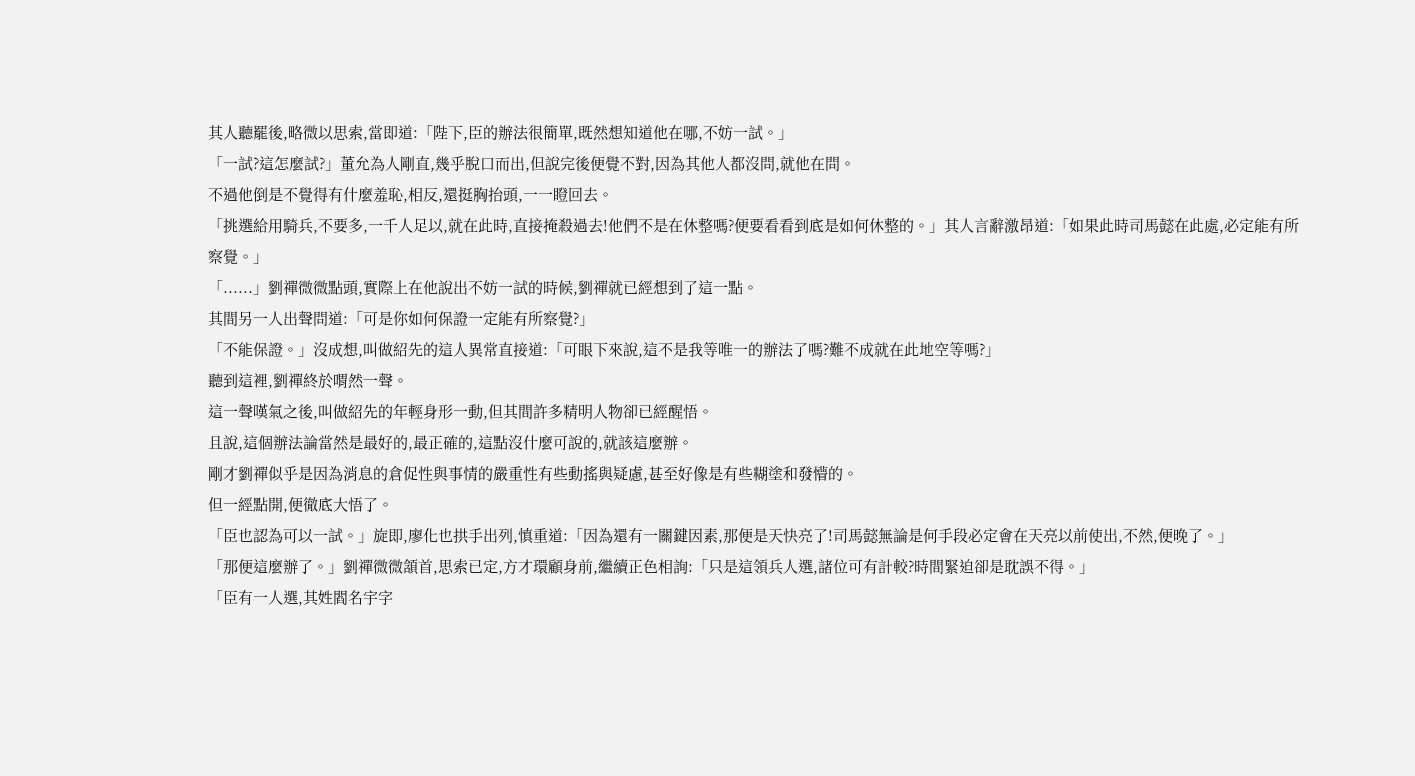其人聽罷後,略微以思索,當即道:「陛下,臣的辦法很簡單,既然想知道他在哪,不妨一試。」
「一試?這怎麼試?」董允為人剛直,幾乎脫口而出,但說完後便覺不對,因為其他人都沒問,就他在問。
不過他倒是不覺得有什麼羞恥,相反,還挺胸抬頭,一一瞪回去。
「挑選給用騎兵,不要多,一千人足以,就在此時,直接掩殺過去!他們不是在休整嗎?便要看看到底是如何休整的。」其人言辭激昂道:「如果此時司馬懿在此處,必定能有所察覺。」
「......」劉禪微微點頭,實際上在他說出不妨一試的時候,劉禪就已經想到了這一點。
其間另一人出聲問道:「可是你如何保證一定能有所察覺?」
「不能保證。」沒成想,叫做紹先的這人異常直接道:「可眼下來說,這不是我等唯一的辦法了嗎?難不成就在此地空等嗎?」
聽到這裡,劉禪終於喟然一聲。
這一聲嘆氣之後,叫做紹先的年輕身形一動,但其間許多精明人物卻已經醒悟。
且說,這個辦法論當然是最好的,最正確的,這點沒什麼可說的,就該這麼辦。
剛才劉禪似乎是因為消息的倉促性與事情的嚴重性有些動搖與疑慮,甚至好像是有些糊塗和發懵的。
但一經點開,便徹底大悟了。
「臣也認為可以一試。」旋即,廖化也拱手出列,慎重道:「因為還有一關鍵因素,那便是天快亮了!司馬懿無論是何手段必定會在天亮以前使出,不然,便晚了。」
「那便這麼辦了。」劉禪微微頷首,思索已定,方才環顧身前,繼續正色相詢:「只是這領兵人選,諸位可有計較?時間緊迫卻是耽誤不得。」
「臣有一人選,其姓閻名宇字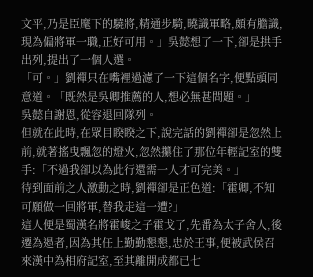文平,乃是臣麾下的驍將,精通步騎,曉識軍略,頗有膽識,現為偏將軍一職,正好可用。」吳懿想了一下,卻是拱手出列,提出了一個人選。
「可。」劉禪只在嘴裡過濾了一下這個名字,便點頭同意道。「既然是吳卿推薦的人,想必無甚問題。」
吳懿自謝恩,從容退回隊列。
但就在此時,在眾目睽睽之下,說完話的劉禪卻是忽然上前,就著搖曳飄忽的燈火,忽然攥住了那位年輕記室的雙手:「不過我卻以為此行還需一人才可完美。」
待到面前之人激動之時,劉禪卻是正色道:「霍卿,不知可願做一回將軍,替我走這一遭?」
這人便是蜀漢名將霍峻之子霍戈了,先番為太子舍人,後遷為遏者,因為其任上勤勤懇懇,忠於王事,便被武侯召來漢中為相府記室,至其離開成都已七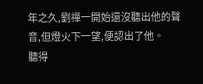年之久,劉禪一開始還沒聽出他的聲音,但燈火下一望,便認出了他。
聽得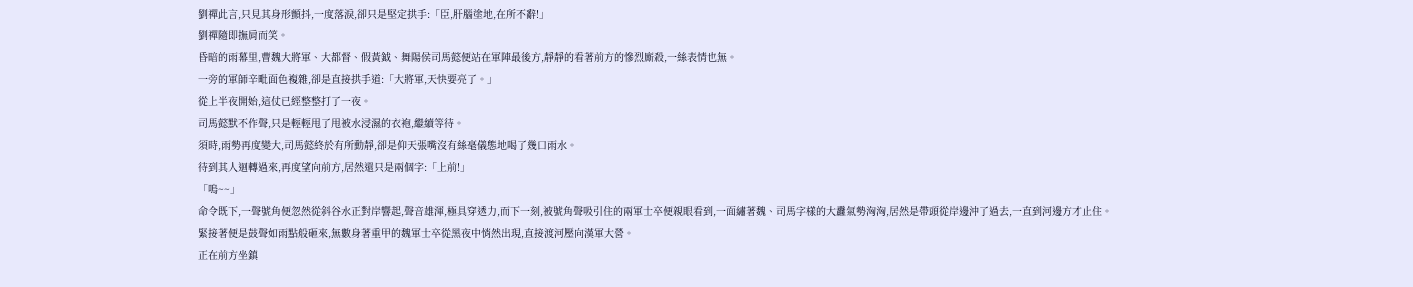劉禪此言,只見其身形顫抖,一度落淚,卻只是堅定拱手:「臣,肝腦塗地,在所不辭!」
劉禪隨即撫肩而笑。
昏暗的雨幕里,曹魏大將軍、大都督、假黃鉞、舞陽侯司馬懿便站在軍陣最後方,靜靜的看著前方的慘烈廝殺,一絲表情也無。
一旁的軍師辛毗面色複雜,卻是直接拱手道:「大將軍,天快要亮了。」
從上半夜開始,這仗已經整整打了一夜。
司馬懿默不作聲,只是輕輕甩了甩被水浸濕的衣袍,繼續等待。
須時,雨勢再度變大,司馬懿終於有所動靜,卻是仰天張嘴沒有絲毫儀態地喝了幾口雨水。
待到其人迴轉過來,再度望向前方,居然還只是兩個字:「上前!」
「嗚~~」
命令既下,一聲號角便忽然從斜谷水正對岸響起,聲音雄渾,極具穿透力,而下一刻,被號角聲吸引住的兩軍士卒便親眼看到,一面繡著魏、司馬字樣的大纛氣勢洶洶,居然是帶頭從岸邊沖了過去,一直到河邊方才止住。
緊接著便是鼓聲如雨點般砸來,無數身著重甲的魏軍士卒從黑夜中悄然出現,直接渡河壓向漢軍大營。
正在前方坐鎮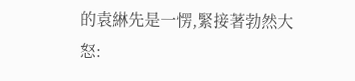的袁綝先是一愣,緊接著勃然大怒: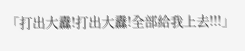「打出大纛!打出大纛!全部給我上去!!!」